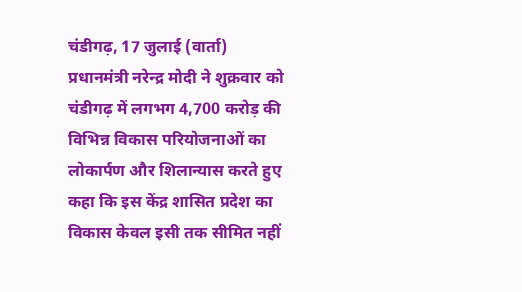चंडीगढ़, 17 जुलाई (वार्ता) प्रधानमंत्री नरेन्द्र मोदी ने शुक्रवार को चंडीगढ़ में लगभग 4,700 करोड़ की विभिन्न विकास परियोजनाओं का लोकार्पण और शिलान्यास करते हुए कहा कि इस केंद्र शासित प्रदेश का विकास केवल इसी तक सीमित नहीं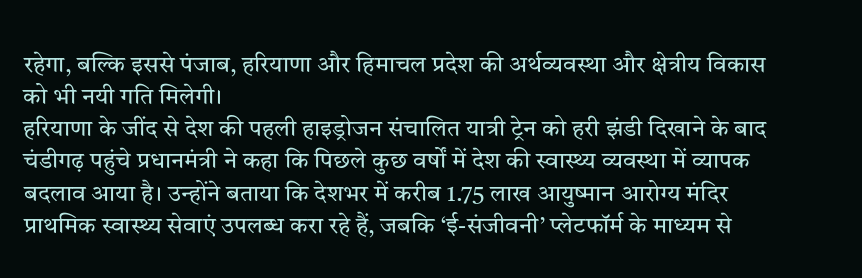रहेगा, बल्कि इससे पंजाब, हरियाणा और हिमाचल प्रदेश की अर्थव्यवस्था और क्षेत्रीय विकास को भी नयी गति मिलेगी।
हरियाणा के जींद से देश की पहली हाइड्रोजन संचालित यात्री ट्रेन को हरी झंडी दिखाने के बाद चंडीगढ़ पहुंचे प्रधानमंत्री ने कहा कि पिछले कुछ वर्षों में देश की स्वास्थ्य व्यवस्था में व्यापक बदलाव आया है। उन्होंने बताया कि देशभर में करीब 1.75 लाख आयुष्मान आरोग्य मंदिर प्राथमिक स्वास्थ्य सेवाएं उपलब्ध करा रहे हैं, जबकि ‘ई-संजीवनी’ प्लेटफॉर्म के माध्यम से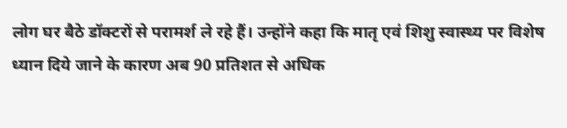लोग घर बैठे डॉक्टरों से परामर्श ले रहे हैं। उन्होंने कहा कि मातृ एवं शिशु स्वास्थ्य पर विशेष ध्यान दिये जाने के कारण अब 90 प्रतिशत से अधिक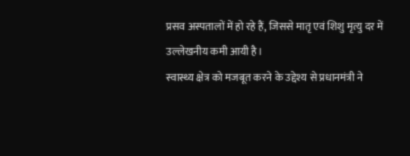प्रसव अस्पतालों में हो रहे हैं, जिससे मातृ एवं शिशु मृत्यु दर में उल्लेखनीय कमी आयी है।
स्वास्थ्य क्षेत्र को मजबूत करने के उद्देश्य से प्रधानमंत्री ने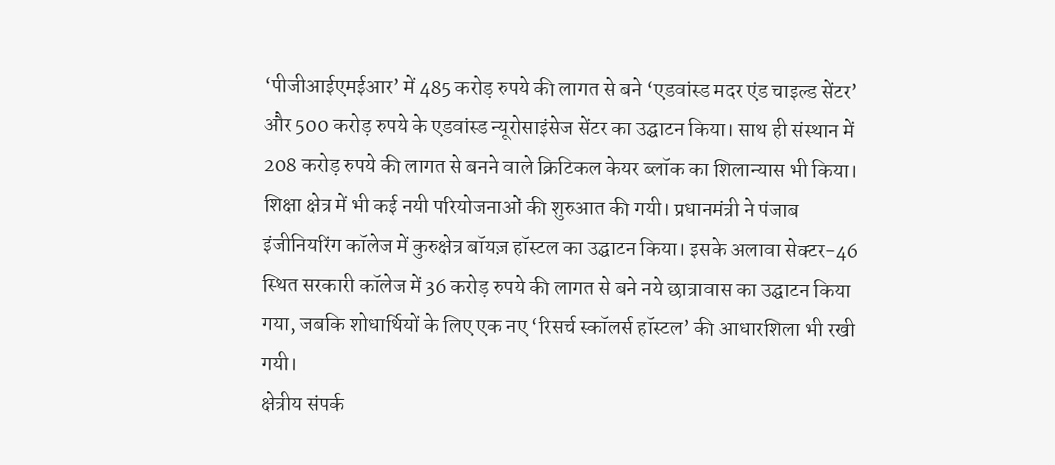‘पीजीआईएमईआर’ में 485 करोड़ रुपये की लागत से बने ‘एडवांस्ड मदर एंड चाइल्ड सेंटर’ और 500 करोड़ रुपये के एडवांस्ड न्यूरोसाइंसेज सेंटर का उद्घाटन किया। साथ ही संस्थान में 208 करोड़ रुपये की लागत से बनने वाले क्रिटिकल केयर ब्लॉक का शिलान्यास भी किया।
शिक्षा क्षेत्र में भी कई नयी परियोजनाओं की शुरुआत की गयी। प्रधानमंत्री ने पंजाब इंजीनियरिंग कॉलेज में कुरुक्षेत्र बॉयज़ हॉस्टल का उद्घाटन किया। इसके अलावा सेक्टर-46 स्थित सरकारी कॉलेज में 36 करोड़ रुपये की लागत से बने नये छात्रावास का उद्घाटन किया गया, जबकि शोधार्थियों के लिए एक नए ‘रिसर्च स्कॉलर्स हॉस्टल’ की आधारशिला भी रखी गयी।
क्षेत्रीय संपर्क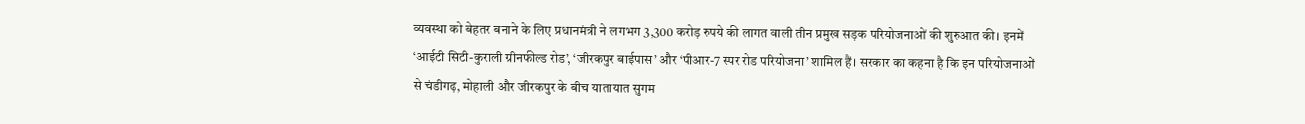व्यवस्था को बेहतर बनाने के लिए प्रधानमंत्री ने लगभग 3,300 करोड़ रुपये की लागत वाली तीन प्रमुख सड़क परियोजनाओं की शुरुआत की। इनमें ‘आईटी सिटी-कुराली ग्रीनफील्ड रोड’, ‘जीरकपुर बाईपास’ और ‘पीआर-7 स्पर रोड परियोजना’ शामिल हैं। सरकार का कहना है कि इन परियोजनाओं से चंडीगढ़, मोहाली और जीरकपुर के बीच यातायात सुगम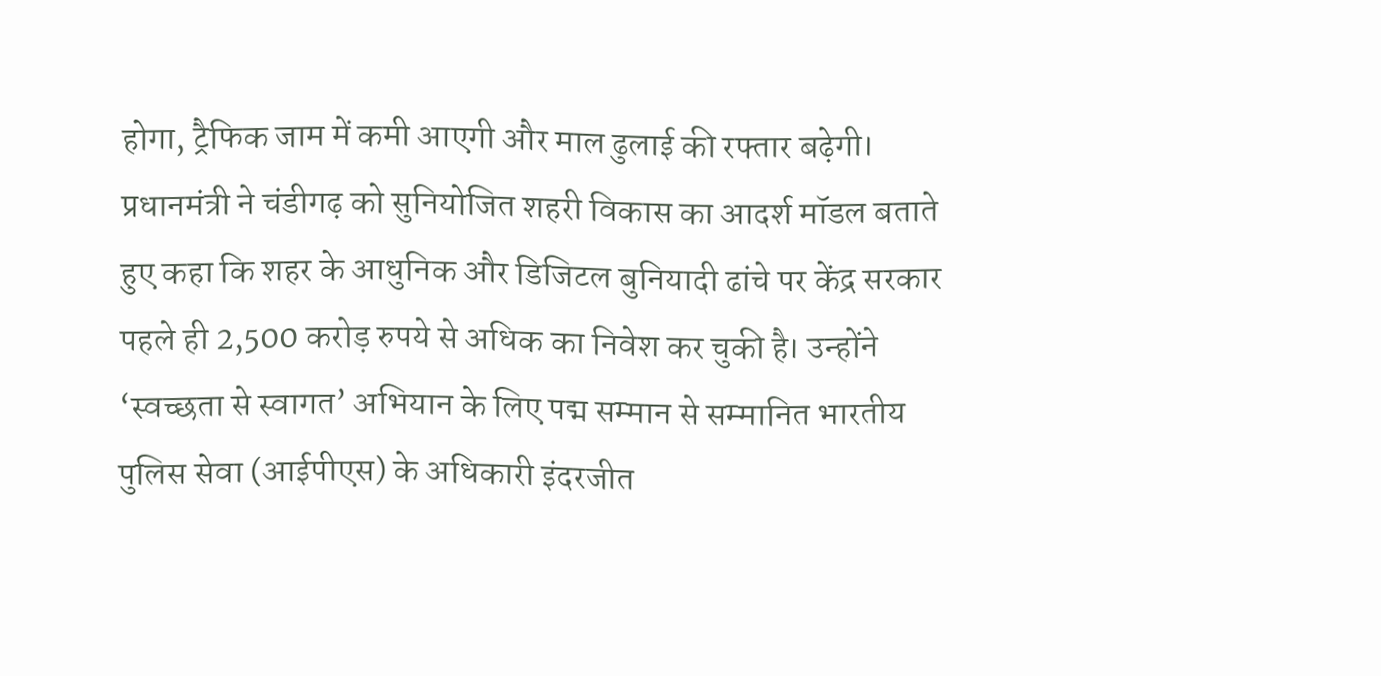होगा, ट्रैफिक जाम में कमी आएगी और माल ढुलाई की रफ्तार बढ़ेगी।
प्रधानमंत्री ने चंडीगढ़ को सुनियोजित शहरी विकास का आदर्श मॉडल बताते हुए कहा कि शहर के आधुनिक और डिजिटल बुनियादी ढांचे पर केंद्र सरकार पहले ही 2,500 करोड़ रुपये से अधिक का निवेश कर चुकी है। उन्होंने ‘स्वच्छता से स्वागत’ अभियान के लिए पद्म सम्मान से सम्मानित भारतीय पुलिस सेवा (आईपीएस) के अधिकारी इंदरजीत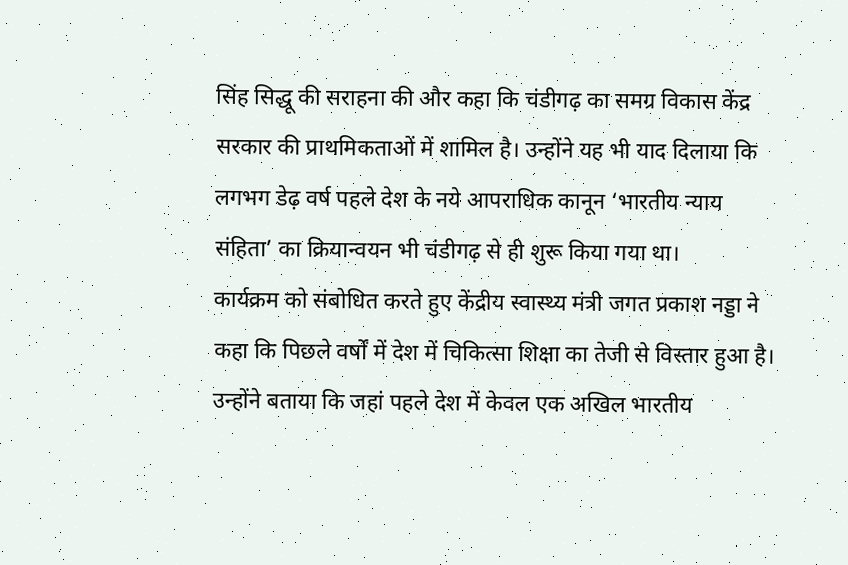सिंह सिद्धू की सराहना की और कहा कि चंडीगढ़ का समग्र विकास केंद्र सरकार की प्राथमिकताओं में शामिल है। उन्होंने यह भी याद दिलाया कि लगभग डेढ़ वर्ष पहले देश के नये आपराधिक कानून ‘भारतीय न्याय संहिता’ का क्रियान्वयन भी चंडीगढ़ से ही शुरू किया गया था।
कार्यक्रम को संबोधित करते हुए केंद्रीय स्वास्थ्य मंत्री जगत प्रकाश नड्डा ने कहा कि पिछले वर्षों में देश में चिकित्सा शिक्षा का तेजी से विस्तार हुआ है। उन्होंने बताया कि जहां पहले देश में केवल एक अखिल भारतीय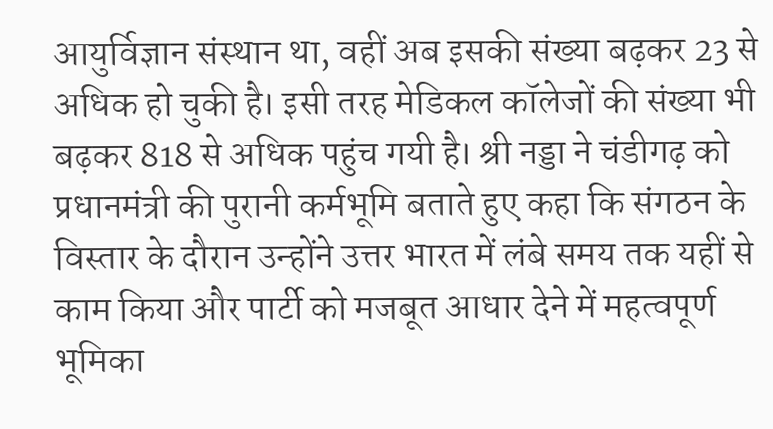आयुर्विज्ञान संस्थान था, वहीं अब इसकी संख्या बढ़कर 23 से अधिक हो चुकी है। इसी तरह मेडिकल कॉलेजों की संख्या भी बढ़कर 818 से अधिक पहुंच गयी है। श्री नड्डा ने चंडीगढ़ को प्रधानमंत्री की पुरानी कर्मभूमि बताते हुए कहा कि संगठन के विस्तार के दौरान उन्होंने उत्तर भारत में लंबे समय तक यहीं से काम किया और पार्टी को मजबूत आधार देने में महत्वपूर्ण भूमिका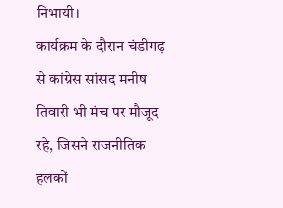निभायी।
कार्यक्रम के दौरान चंडीगढ़ से कांग्रेस सांसद मनीष तिवारी भी मंच पर मौजूद रहे, जिसने राजनीतिक हलकों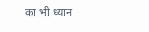का भी ध्यान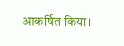आकर्षित किया।